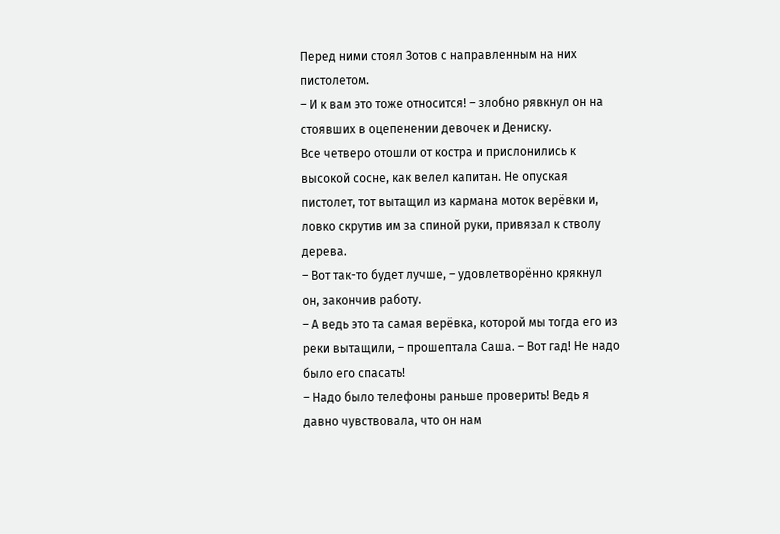Перед ними стоял Зотов с направленным на них пистолетом.
– И к вам это тоже относится! – злобно рявкнул он на стоявших в оцепенении девочек и Дениску.
Все четверо отошли от костра и прислонились к высокой сосне, как велел капитан. Не опуская пистолет, тот вытащил из кармана моток верёвки и, ловко скрутив им за спиной руки, привязал к стволу дерева.
– Вот так-то будет лучше, – удовлетворённо крякнул он, закончив работу.
– А ведь это та самая верёвка, которой мы тогда его из реки вытащили, – прошептала Саша. – Вот гад! Не надо было его спасать!
– Надо было телефоны раньше проверить! Ведь я давно чувствовала, что он нам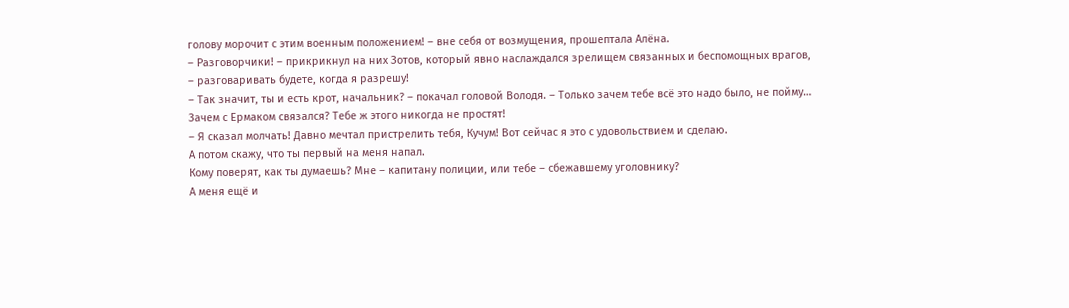голову морочит с этим военным положением! – вне себя от возмущения, прошептала Алёна.
– Разговорчики! – прикрикнул на них Зотов, который явно наслаждался зрелищем связанных и беспомощных врагов, – разговаривать будете, когда я разрешу!
– Так значит, ты и есть крот, начальник? – покачал головой Володя. – Только зачем тебе всё это надо было, не пойму… Зачем с Ермаком связался? Тебе ж этого никогда не простят!
– Я сказал молчать! Давно мечтал пристрелить тебя, Кучум! Вот сейчас я это с удовольствием и сделаю.
А потом скажу, что ты первый на меня напал.
Кому поверят, как ты думаешь? Мне – капитану полиции, или тебе – сбежавшему уголовнику?
А меня ещё и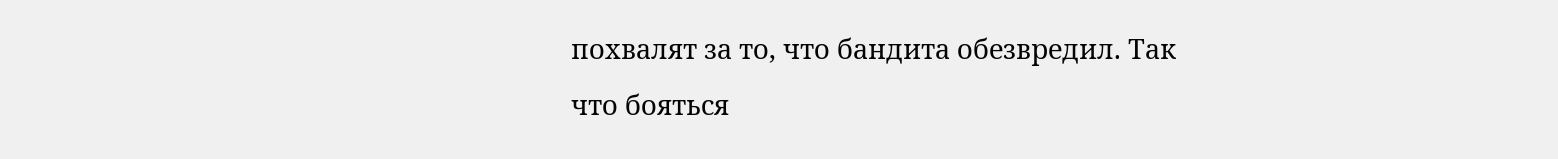похвалят за то, что бандита обезвредил. Так что бояться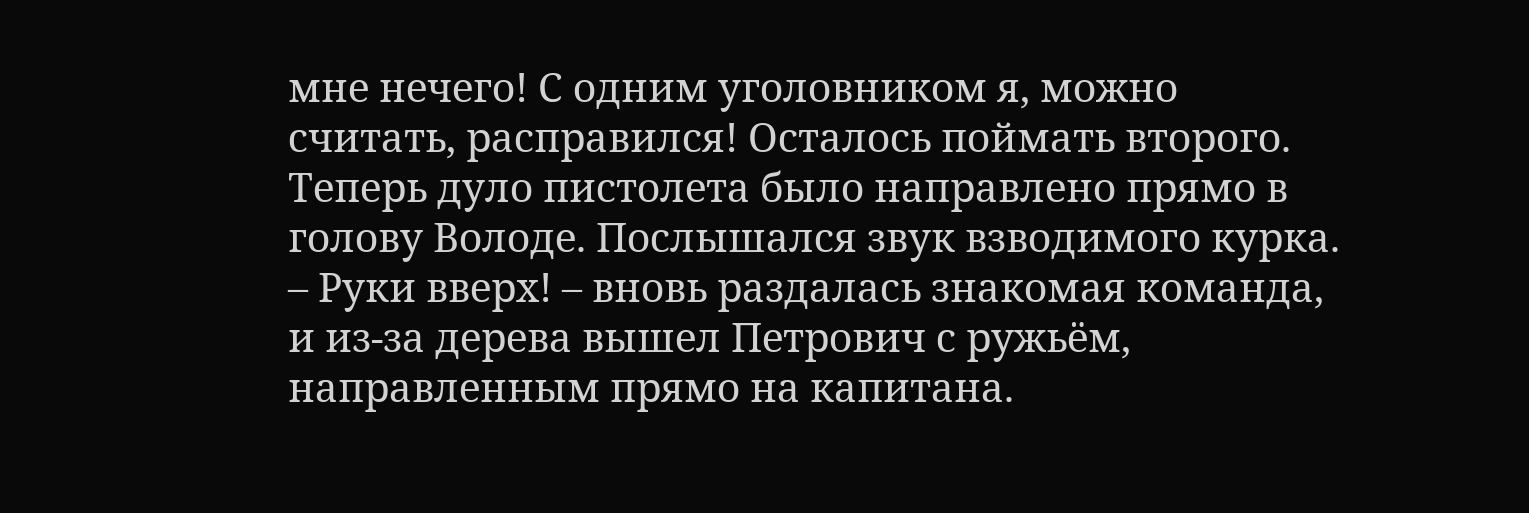мне нечего! С одним уголовником я, можно считать, расправился! Осталось поймать второго.
Теперь дуло пистолета было направлено прямо в голову Володе. Послышался звук взводимого курка.
– Руки вверх! – вновь раздалась знакомая команда, и из-за дерева вышел Петрович с ружьём, направленным прямо на капитана.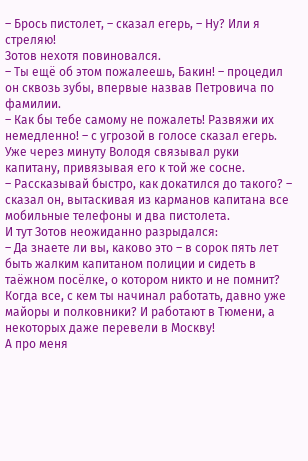– Брось пистолет, – сказал егерь, – Ну? Или я стреляю!
Зотов нехотя повиновался.
– Ты ещё об этом пожалеешь, Бакин! – процедил он сквозь зубы, впервые назвав Петровича по фамилии.
– Как бы тебе самому не пожалеть! Развяжи их немедленно! – с угрозой в голосе сказал егерь.
Уже через минуту Володя связывал руки капитану, привязывая его к той же сосне.
– Рассказывай быстро, как докатился до такого? – сказал он, вытаскивая из карманов капитана все мобильные телефоны и два пистолета.
И тут Зотов неожиданно разрыдался:
– Да знаете ли вы, каково это – в сорок пять лет быть жалким капитаном полиции и сидеть в таёжном посёлке, о котором никто и не помнит? Когда все, с кем ты начинал работать, давно уже майоры и полковники? И работают в Тюмени, а некоторых даже перевели в Москву!
А про меня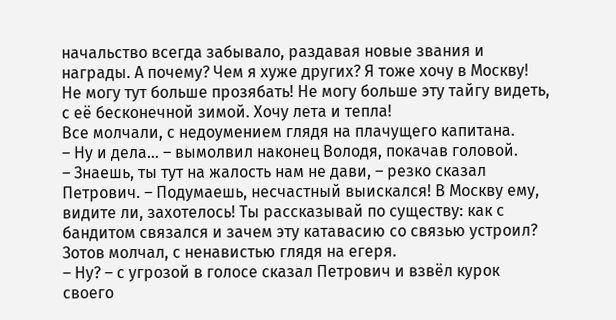начальство всегда забывало, раздавая новые звания и награды. А почему? Чем я хуже других? Я тоже хочу в Москву! Не могу тут больше прозябать! Не могу больше эту тайгу видеть, с её бесконечной зимой. Хочу лета и тепла!
Все молчали, с недоумением глядя на плачущего капитана.
– Ну и дела… – вымолвил наконец Володя, покачав головой.
– Знаешь, ты тут на жалость нам не дави, – резко сказал Петрович. – Подумаешь, несчастный выискался! В Москву ему, видите ли, захотелось! Ты рассказывай по существу: как с бандитом связался и зачем эту катавасию со связью устроил?
Зотов молчал, с ненавистью глядя на егеря.
– Ну? – с угрозой в голосе сказал Петрович и взвёл курок своего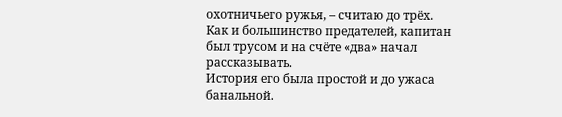охотничьего ружья, – считаю до трёх.
Как и большинство предателей, капитан был трусом и на счёте «два» начал рассказывать.
История его была простой и до ужаса банальной.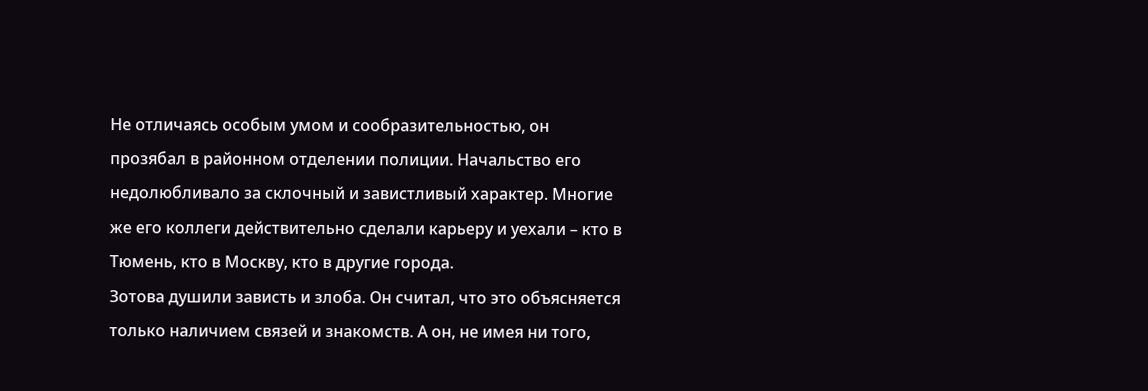Не отличаясь особым умом и сообразительностью, он прозябал в районном отделении полиции. Начальство его недолюбливало за склочный и завистливый характер. Многие же его коллеги действительно сделали карьеру и уехали – кто в Тюмень, кто в Москву, кто в другие города.
Зотова душили зависть и злоба. Он считал, что это объясняется только наличием связей и знакомств. А он, не имея ни того,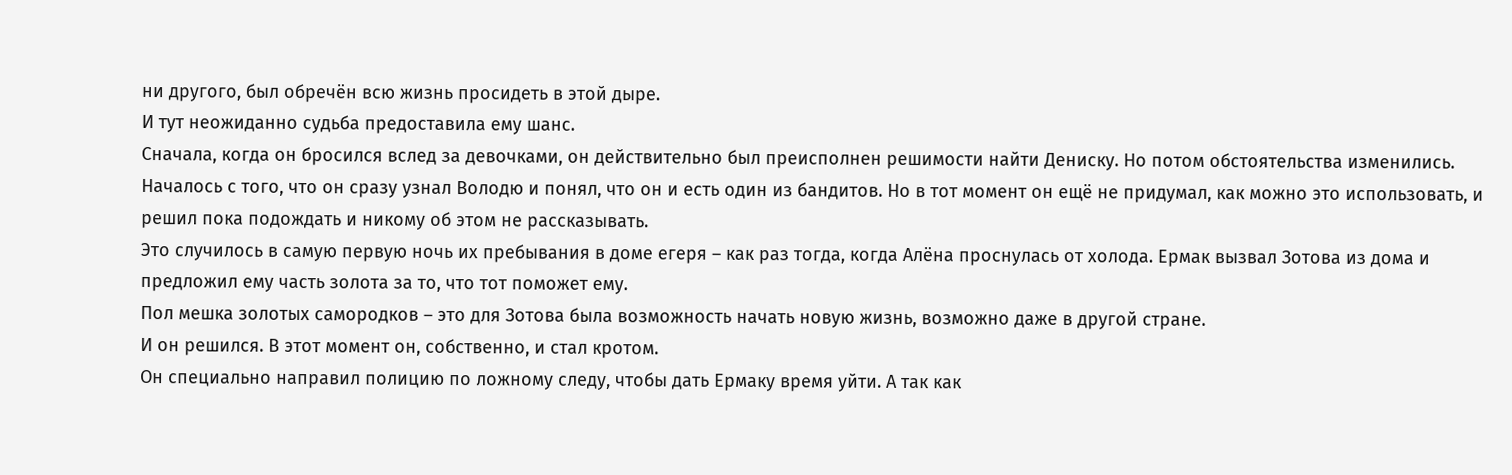ни другого, был обречён всю жизнь просидеть в этой дыре.
И тут неожиданно судьба предоставила ему шанс.
Сначала, когда он бросился вслед за девочками, он действительно был преисполнен решимости найти Дениску. Но потом обстоятельства изменились.
Началось с того, что он сразу узнал Володю и понял, что он и есть один из бандитов. Но в тот момент он ещё не придумал, как можно это использовать, и решил пока подождать и никому об этом не рассказывать.
Это случилось в самую первую ночь их пребывания в доме егеря – как раз тогда, когда Алёна проснулась от холода. Ермак вызвал Зотова из дома и предложил ему часть золота за то, что тот поможет ему.
Пол мешка золотых самородков – это для Зотова была возможность начать новую жизнь, возможно даже в другой стране.
И он решился. В этот момент он, собственно, и стал кротом.
Он специально направил полицию по ложному следу, чтобы дать Ермаку время уйти. А так как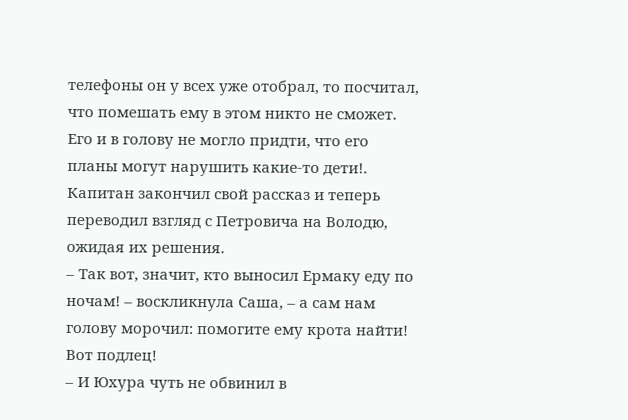телефоны он у всех уже отобрал, то посчитал, что помешать ему в этом никто не сможет.
Его и в голову не могло придти, что его планы могут нарушить какие-то дети!.
Капитан закончил свой рассказ и теперь переводил взгляд с Петровича на Володю, ожидая их решения.
– Так вот, значит, кто выносил Ермаку еду по ночам! – воскликнула Саша, – а сам нам голову морочил: помогите ему крота найти! Вот подлец!
– И Юхура чуть не обвинил в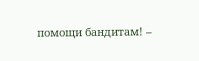помощи бандитам! –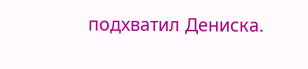подхватил Дениска.